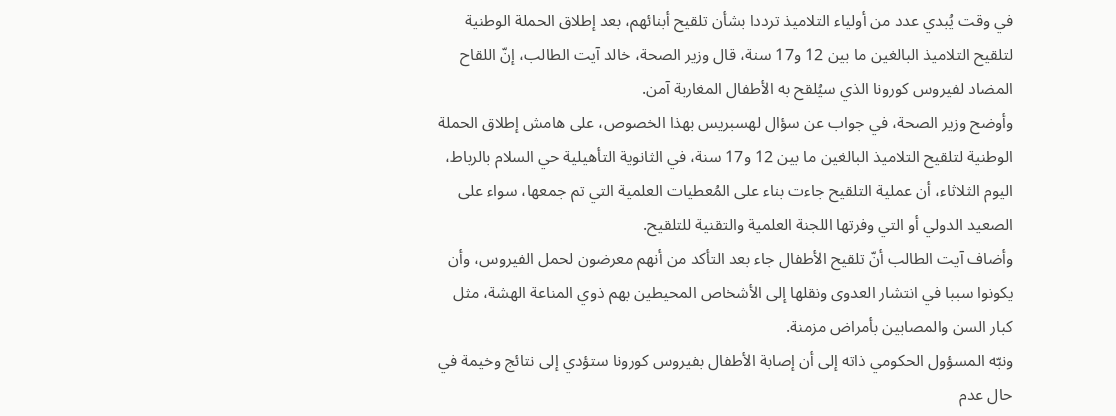في وقت يُبدي عدد من أولياء التلاميذ ترددا بشأن تلقيح أبنائهم، بعد إطلاق الحملة الوطنية لتلقيح التلاميذ البالغين ما بين 12 و17 سنة، قال وزير الصحة، خالد آيت الطالب، إنّ اللقاح المضاد لفيروس كورونا الذي سيُلقح به الأطفال المغاربة آمن.
وأوضح وزير الصحة، في جواب عن سؤال لهسبريس بهذا الخصوص، على هامش إطلاق الحملة الوطنية لتلقيح التلاميذ البالغين ما بين 12 و17 سنة، في الثانوية التأهيلية حي السلام بالرباط، اليوم الثلاثاء، أن عملية التلقيح جاءت بناء على المُعطيات العلمية التي تم جمعها، سواء على الصعيد الدولي أو التي وفرتها اللجنة العلمية والتقنية للتلقيح.
وأضاف آيت الطالب أنّ تلقيح الأطفال جاء بعد التأكد من أنهم معرضون لحمل الفيروس، وأن يكونوا سببا في انتشار العدوى ونقلها إلى الأشخاص المحيطين بهم ذوي المناعة الهشة، مثل كبار السن والمصابين بأمراض مزمنة.
ونبّه المسؤول الحكومي ذاته إلى أن إصابة الأطفال بفيروس كورونا ستؤدي إلى نتائج وخيمة في حال عدم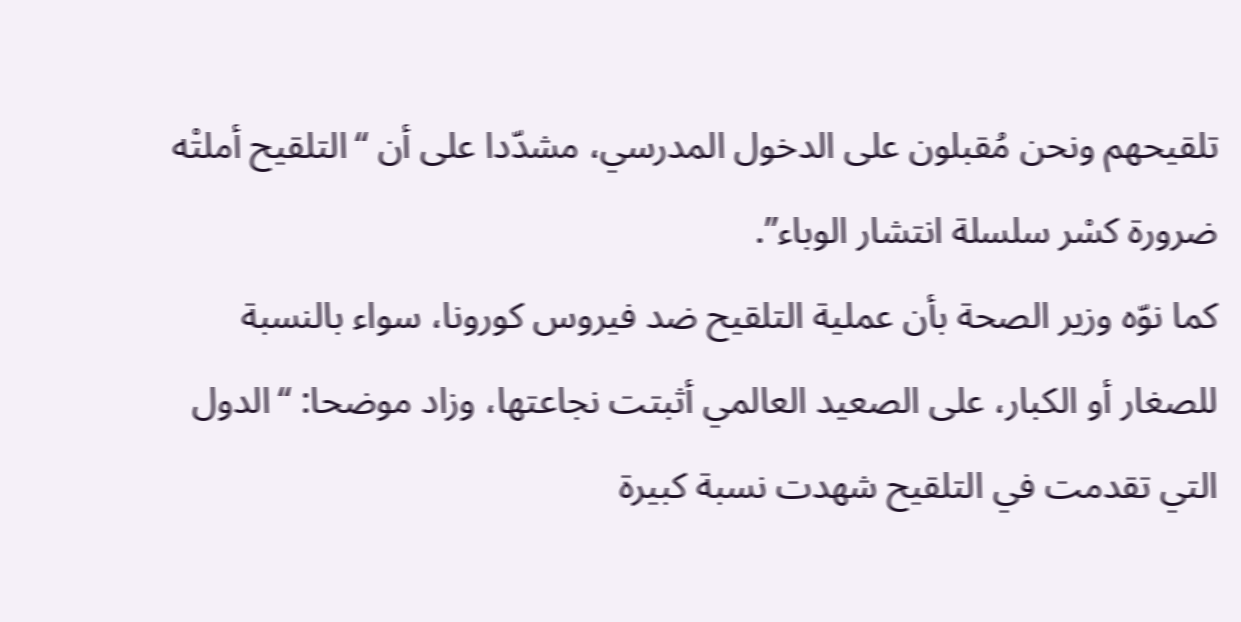تلقيحهم ونحن مُقبلون على الدخول المدرسي، مشدّدا على أن “التلقيح أملتْه ضرورة كسْر سلسلة انتشار الوباء”.
كما نوّه وزير الصحة بأن عملية التلقيح ضد فيروس كورونا، سواء بالنسبة للصغار أو الكبار، على الصعيد العالمي أثبتت نجاعتها، وزاد موضحا: “الدول التي تقدمت في التلقيح شهدت نسبة كبيرة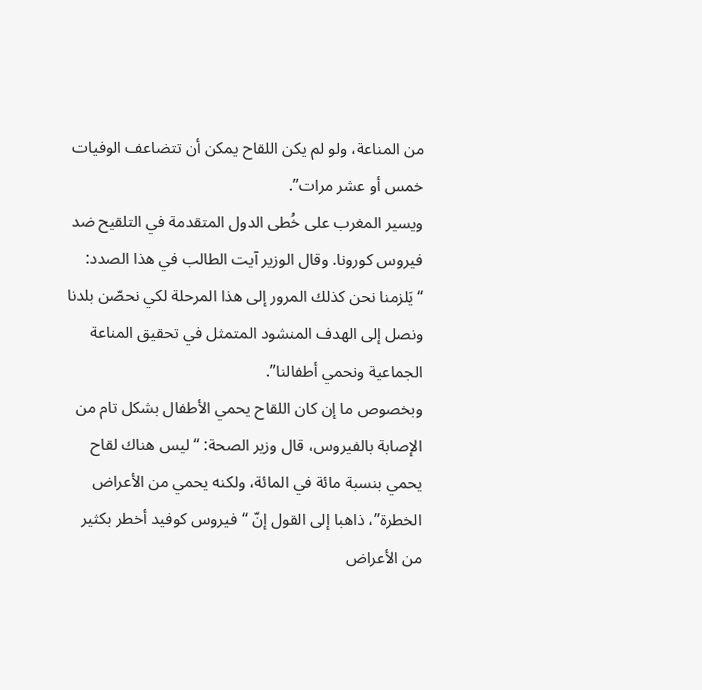من المناعة، ولو لم يكن اللقاح يمكن أن تتضاعف الوفيات خمس أو عشر مرات”.
ويسير المغرب على خُطى الدول المتقدمة في التلقيح ضد فيروس كورونا. وقال الوزير آيت الطالب في هذا الصدد: “يَلزمنا نحن كذلك المرور إلى هذا المرحلة لكي نحصّن بلدنا ونصل إلى الهدف المنشود المتمثل في تحقيق المناعة الجماعية ونحمي أطفالنا”.
وبخصوص ما إن كان اللقاح يحمي الأطفال بشكل تام من الإصابة بالفيروس، قال وزير الصحة: “ليس هناك لقاح يحمي بنسبة مائة في المائة، ولكنه يحمي من الأعراض الخطرة”، ذاهبا إلى القول إنّ “فيروس كوفيد أخطر بكثير من الأعراض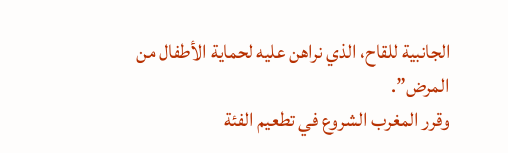الجانبية للقاح، الذي نراهن عليه لحماية الأطفال من المرض”.
وقرر المغرب الشروع في تطعيم الفئة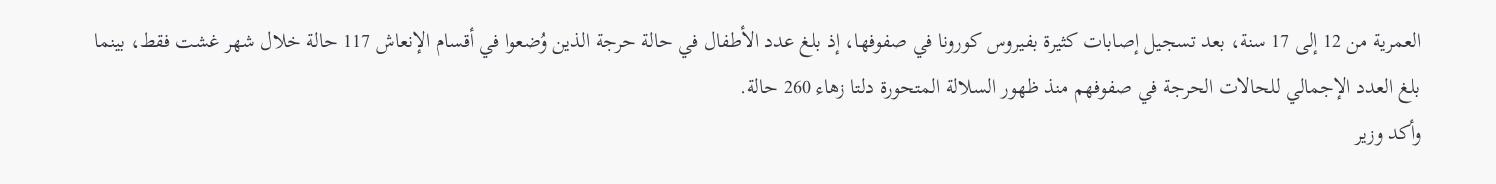العمرية من 12 إلى 17 سنة، بعد تسجيل إصابات كثيرة بفيروس كورونا في صفوفها، إذ بلغ عدد الأطفال في حالة حرجة الذين وُضعوا في أقسام الإنعاش 117 حالة خلال شهر غشت فقط، بينما بلغ العدد الإجمالي للحالات الحرجة في صفوفهم منذ ظهور السلالة المتحورة دلتا زهاء 260 حالة.
وأكد وزير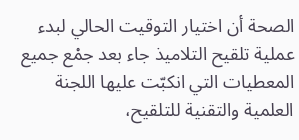الصحة أن اختيار التوقيت الحالي لبدء عملية تلقيح التلاميذ جاء بعد جمْع جميع المعطيات التي انكبّت عليها اللجنة العلمية والتقنية للتلقيح،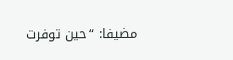مضيفا: “حين توفرت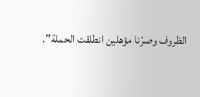الظروف وصرْنا مؤهلين انطلقت الحملة”.